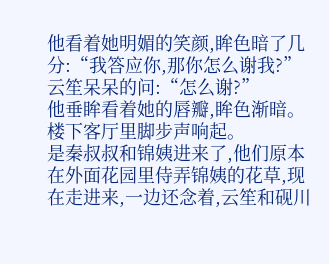他看着她明媚的笑颜,眸色暗了几分:“我答应你,那你怎么谢我?”
云笙呆呆的问:“怎么谢?”
他垂眸看着她的唇瓣,眸色渐暗。
楼下客厅里脚步声响起。
是秦叔叔和锦姨进来了,他们原本在外面花园里侍弄锦姨的花草,现在走进来,一边还念着,云笙和砚川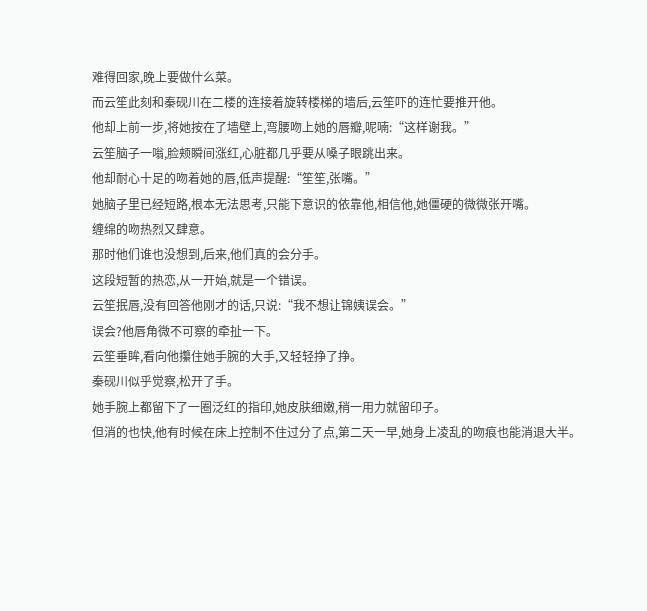难得回家,晚上要做什么菜。
而云笙此刻和秦砚川在二楼的连接着旋转楼梯的墙后,云笙吓的连忙要推开他。
他却上前一步,将她按在了墙壁上,弯腰吻上她的唇瓣,呢喃:“这样谢我。”
云笙脑子一嗡,脸颊瞬间涨红,心脏都几乎要从嗓子眼跳出来。
他却耐心十足的吻着她的唇,低声提醒:“笙笙,张嘴。”
她脑子里已经短路,根本无法思考,只能下意识的依靠他,相信他,她僵硬的微微张开嘴。
缠绵的吻热烈又肆意。
那时他们谁也没想到,后来,他们真的会分手。
这段短暂的热恋,从一开始,就是一个错误。
云笙抿唇,没有回答他刚才的话,只说:“我不想让锦姨误会。”
误会?他唇角微不可察的牵扯一下。
云笙垂眸,看向他攥住她手腕的大手,又轻轻挣了挣。
秦砚川似乎觉察,松开了手。
她手腕上都留下了一圈泛红的指印,她皮肤细嫩,稍一用力就留印子。
但消的也快,他有时候在床上控制不住过分了点,第二天一早,她身上凌乱的吻痕也能消退大半。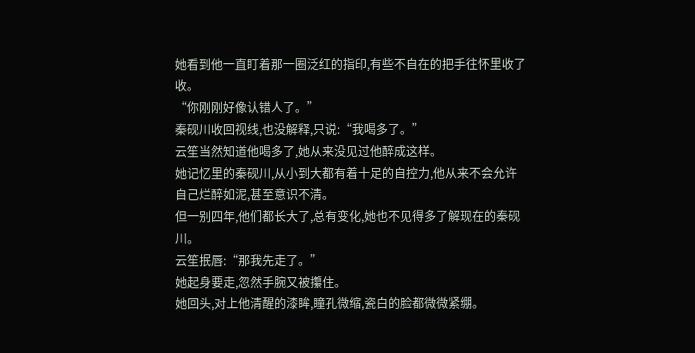她看到他一直盯着那一圈泛红的指印,有些不自在的把手往怀里收了收。
“你刚刚好像认错人了。”
秦砚川收回视线,也没解释,只说:“我喝多了。”
云笙当然知道他喝多了,她从来没见过他醉成这样。
她记忆里的秦砚川,从小到大都有着十足的自控力,他从来不会允许自己烂醉如泥,甚至意识不清。
但一别四年,他们都长大了,总有变化,她也不见得多了解现在的秦砚川。
云笙抿唇:“那我先走了。”
她起身要走,忽然手腕又被攥住。
她回头,对上他清醒的漆眸,瞳孔微缩,瓷白的脸都微微紧绷。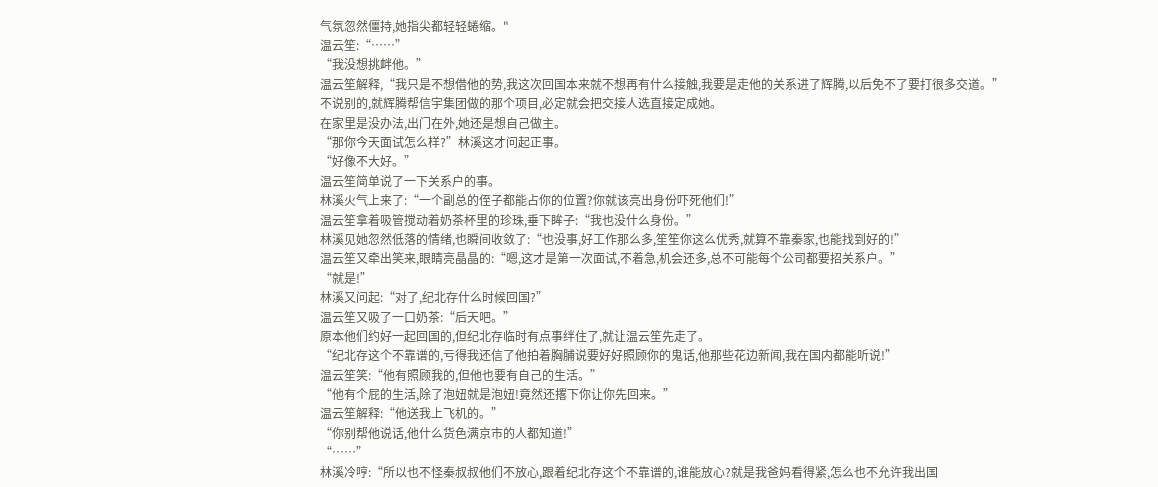气氛忽然僵持,她指尖都轻轻蜷缩。"
温云笙:“……”
“我没想挑衅他。”
温云笙解释,“我只是不想借他的势,我这次回国本来就不想再有什么接触,我要是走他的关系进了辉腾,以后免不了要打很多交道。”
不说别的,就辉腾帮信宇集团做的那个项目,必定就会把交接人选直接定成她。
在家里是没办法,出门在外,她还是想自己做主。
“那你今天面试怎么样?”林溪这才问起正事。
“好像不大好。”
温云笙简单说了一下关系户的事。
林溪火气上来了:“一个副总的侄子都能占你的位置?你就该亮出身份吓死他们!”
温云笙拿着吸管搅动着奶茶杯里的珍珠,垂下眸子:“我也没什么身份。”
林溪见她忽然低落的情绪,也瞬间收敛了:“也没事,好工作那么多,笙笙你这么优秀,就算不靠秦家,也能找到好的!”
温云笙又牵出笑来,眼睛亮晶晶的:“嗯,这才是第一次面试,不着急,机会还多,总不可能每个公司都要招关系户。”
“就是!”
林溪又问起:“对了,纪北存什么时候回国?”
温云笙又吸了一口奶茶:“后天吧。”
原本他们约好一起回国的,但纪北存临时有点事绊住了,就让温云笙先走了。
“纪北存这个不靠谱的,亏得我还信了他拍着胸脯说要好好照顾你的鬼话,他那些花边新闻,我在国内都能听说!”
温云笙笑:“他有照顾我的,但他也要有自己的生活。”
“他有个屁的生活,除了泡妞就是泡妞!竟然还撂下你让你先回来。”
温云笙解释:“他送我上飞机的。”
“你别帮他说话,他什么货色满京市的人都知道!”
“……”
林溪冷哼:“所以也不怪秦叔叔他们不放心,跟着纪北存这个不靠谱的,谁能放心?就是我爸妈看得紧,怎么也不允许我出国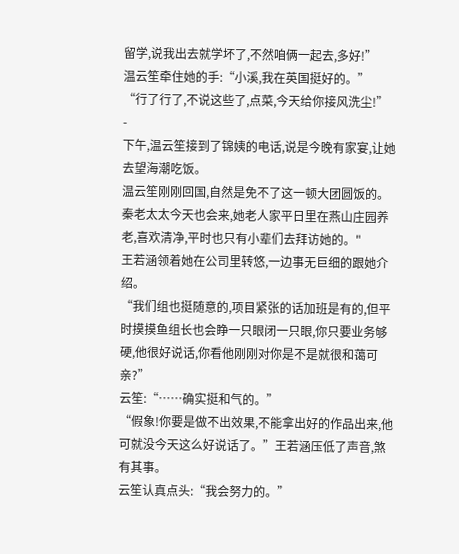留学,说我出去就学坏了,不然咱俩一起去,多好!”
温云笙牵住她的手:“小溪,我在英国挺好的。”
“行了行了,不说这些了,点菜,今天给你接风洗尘!”
-
下午,温云笙接到了锦姨的电话,说是今晚有家宴,让她去望海潮吃饭。
温云笙刚刚回国,自然是免不了这一顿大团圆饭的。
秦老太太今天也会来,她老人家平日里在燕山庄园养老,喜欢清净,平时也只有小辈们去拜访她的。"
王若涵领着她在公司里转悠,一边事无巨细的跟她介绍。
“我们组也挺随意的,项目紧张的话加班是有的,但平时摸摸鱼组长也会睁一只眼闭一只眼,你只要业务够硬,他很好说话,你看他刚刚对你是不是就很和蔼可亲?”
云笙:“……确实挺和气的。”
“假象!你要是做不出效果,不能拿出好的作品出来,他可就没今天这么好说话了。”王若涵压低了声音,煞有其事。
云笙认真点头:“我会努力的。”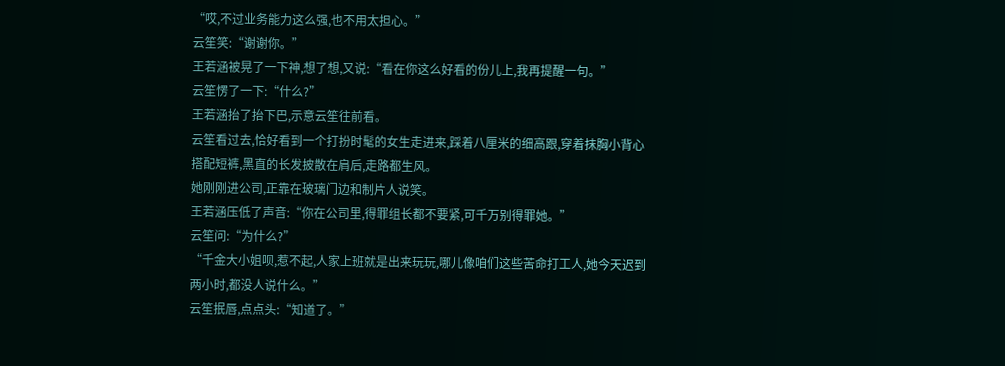“哎,不过业务能力这么强,也不用太担心。”
云笙笑:“谢谢你。”
王若涵被晃了一下神,想了想,又说:“看在你这么好看的份儿上,我再提醒一句。”
云笙愣了一下:“什么?”
王若涵抬了抬下巴,示意云笙往前看。
云笙看过去,恰好看到一个打扮时髦的女生走进来,踩着八厘米的细高跟,穿着抹胸小背心搭配短裤,黑直的长发披散在肩后,走路都生风。
她刚刚进公司,正靠在玻璃门边和制片人说笑。
王若涵压低了声音:“你在公司里,得罪组长都不要紧,可千万别得罪她。”
云笙问:“为什么?”
“千金大小姐呗,惹不起,人家上班就是出来玩玩,哪儿像咱们这些苦命打工人,她今天迟到两小时,都没人说什么。”
云笙抿唇,点点头:“知道了。”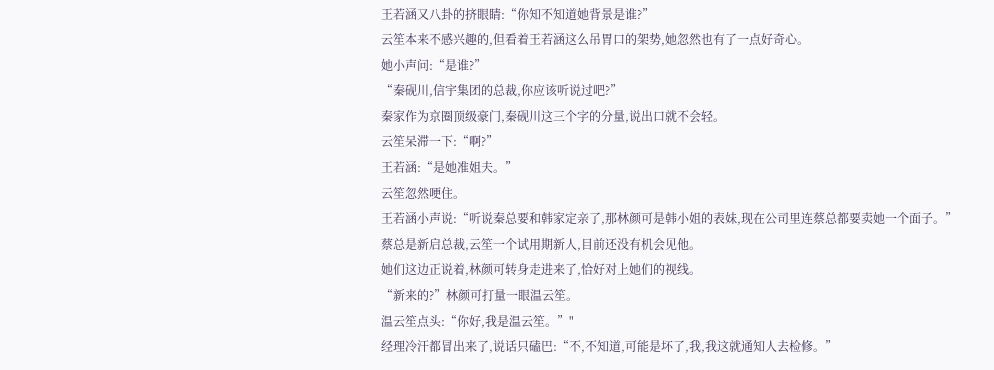王若涵又八卦的挤眼睛:“你知不知道她背景是谁?”
云笙本来不感兴趣的,但看着王若涵这么吊胃口的架势,她忽然也有了一点好奇心。
她小声问:“是谁?”
“秦砚川,信宇集团的总裁,你应该听说过吧?”
秦家作为京圈顶级豪门,秦砚川这三个字的分量,说出口就不会轻。
云笙呆滞一下:“啊?”
王若涵:“是她准姐夫。”
云笙忽然哽住。
王若涵小声说:“听说秦总要和韩家定亲了,那林颜可是韩小姐的表妹,现在公司里连蔡总都要卖她一个面子。”
蔡总是新启总裁,云笙一个试用期新人,目前还没有机会见他。
她们这边正说着,林颜可转身走进来了,恰好对上她们的视线。
“新来的?”林颜可打量一眼温云笙。
温云笙点头:“你好,我是温云笙。”"
经理冷汗都冒出来了,说话只磕巴:“不,不知道,可能是坏了,我,我这就通知人去检修。”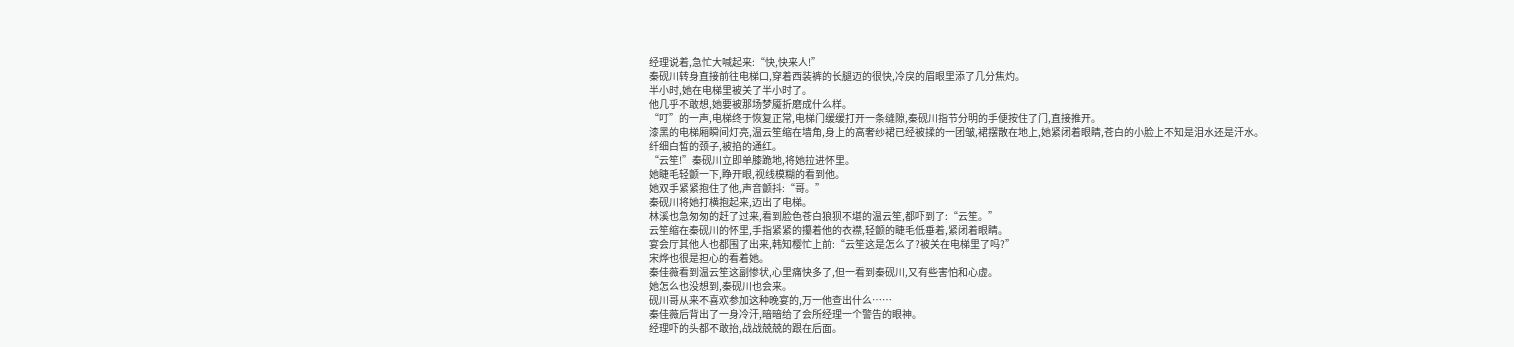经理说着,急忙大喊起来:“快,快来人!”
秦砚川转身直接前往电梯口,穿着西装裤的长腿迈的很快,冷戾的眉眼里添了几分焦灼。
半小时,她在电梯里被关了半小时了。
他几乎不敢想,她要被那场梦魇折磨成什么样。
“叮”的一声,电梯终于恢复正常,电梯门缓缓打开一条缝隙,秦砚川指节分明的手便按住了门,直接推开。
漆黑的电梯厢瞬间灯亮,温云笙缩在墙角,身上的高奢纱裙已经被揉的一团皱,裙摆散在地上,她紧闭着眼睛,苍白的小脸上不知是泪水还是汗水。
纤细白皙的颈子,被掐的通红。
“云笙!”秦砚川立即单膝跪地,将她拉进怀里。
她睫毛轻颤一下,睁开眼,视线模糊的看到他。
她双手紧紧抱住了他,声音颤抖:“哥。”
秦砚川将她打横抱起来,迈出了电梯。
林溪也急匆匆的赶了过来,看到脸色苍白狼狈不堪的温云笙,都吓到了:“云笙。”
云笙缩在秦砚川的怀里,手指紧紧的攥着他的衣襟,轻颤的睫毛低垂着,紧闭着眼睛。
宴会厅其他人也都围了出来,韩知樱忙上前:“云笙这是怎么了?被关在电梯里了吗?”
宋烨也很是担心的看着她。
秦佳薇看到温云笙这副惨状,心里痛快多了,但一看到秦砚川,又有些害怕和心虚。
她怎么也没想到,秦砚川也会来。
砚川哥从来不喜欢参加这种晚宴的,万一他查出什么……
秦佳薇后背出了一身冷汗,暗暗给了会所经理一个警告的眼神。
经理吓的头都不敢抬,战战兢兢的跟在后面。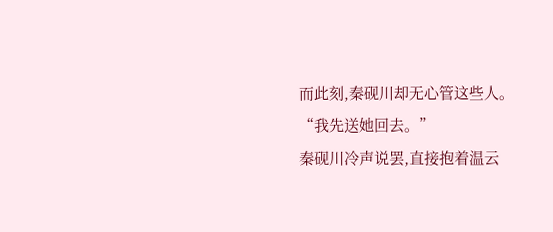而此刻,秦砚川却无心管这些人。
“我先送她回去。”
秦砚川冷声说罢,直接抱着温云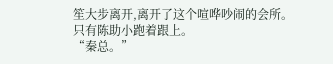笙大步离开,离开了这个喧哗吵闹的会所。
只有陈助小跑着跟上。
“秦总。”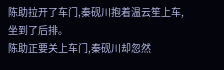陈助拉开了车门,秦砚川抱着温云笙上车,坐到了后排。
陈助正要关上车门,秦砚川却忽然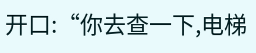开口:“你去查一下,电梯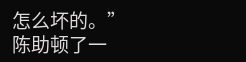怎么坏的。”
陈助顿了一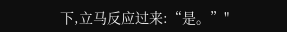下,立马反应过来:“是。”"